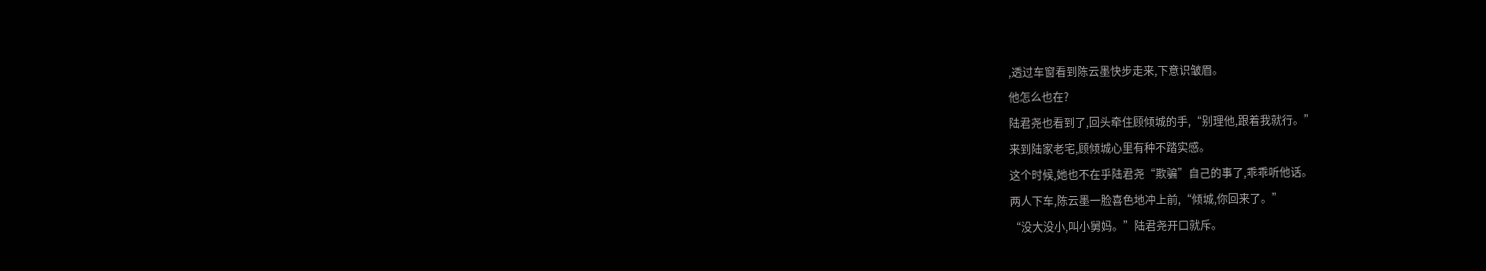,透过车窗看到陈云墨快步走来,下意识皱眉。
他怎么也在?
陆君尧也看到了,回头牵住顾倾城的手,“别理他,跟着我就行。”
来到陆家老宅,顾倾城心里有种不踏实感。
这个时候,她也不在乎陆君尧“欺骗”自己的事了,乖乖听他话。
两人下车,陈云墨一脸喜色地冲上前,“倾城,你回来了。”
“没大没小,叫小舅妈。”陆君尧开口就斥。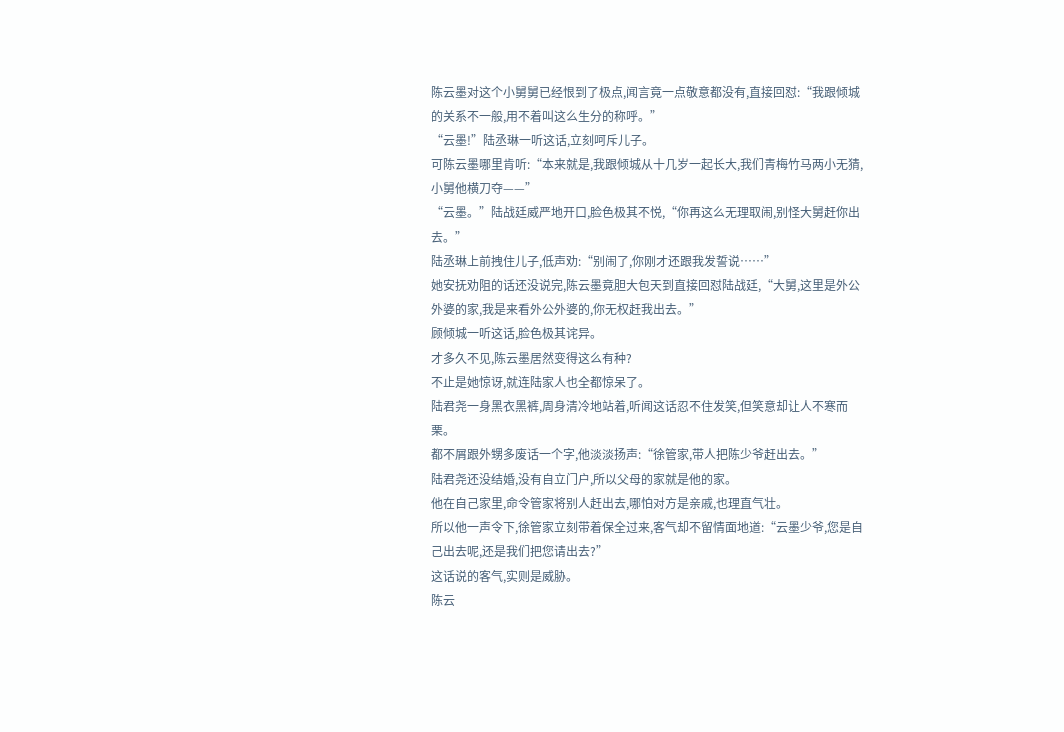陈云墨对这个小舅舅已经恨到了极点,闻言竟一点敬意都没有,直接回怼:“我跟倾城的关系不一般,用不着叫这么生分的称呼。”
“云墨!”陆丞琳一听这话,立刻呵斥儿子。
可陈云墨哪里肯听:“本来就是,我跟倾城从十几岁一起长大,我们青梅竹马两小无猜,小舅他横刀夺——”
“云墨。”陆战廷威严地开口,脸色极其不悦,“你再这么无理取闹,别怪大舅赶你出去。”
陆丞琳上前拽住儿子,低声劝:“别闹了,你刚才还跟我发誓说……”
她安抚劝阻的话还没说完,陈云墨竟胆大包天到直接回怼陆战廷,“大舅,这里是外公外婆的家,我是来看外公外婆的,你无权赶我出去。”
顾倾城一听这话,脸色极其诧异。
才多久不见,陈云墨居然变得这么有种?
不止是她惊讶,就连陆家人也全都惊呆了。
陆君尧一身黑衣黑裤,周身清冷地站着,听闻这话忍不住发笑,但笑意却让人不寒而栗。
都不屑跟外甥多废话一个字,他淡淡扬声:“徐管家,带人把陈少爷赶出去。”
陆君尧还没结婚,没有自立门户,所以父母的家就是他的家。
他在自己家里,命令管家将别人赶出去,哪怕对方是亲戚,也理直气壮。
所以他一声令下,徐管家立刻带着保全过来,客气却不留情面地道:“云墨少爷,您是自己出去呢,还是我们把您请出去?”
这话说的客气,实则是威胁。
陈云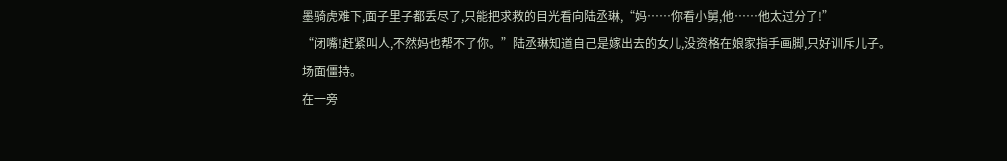墨骑虎难下,面子里子都丢尽了,只能把求救的目光看向陆丞琳,“妈……你看小舅,他……他太过分了!”
“闭嘴!赶紧叫人,不然妈也帮不了你。”陆丞琳知道自己是嫁出去的女儿,没资格在娘家指手画脚,只好训斥儿子。
场面僵持。
在一旁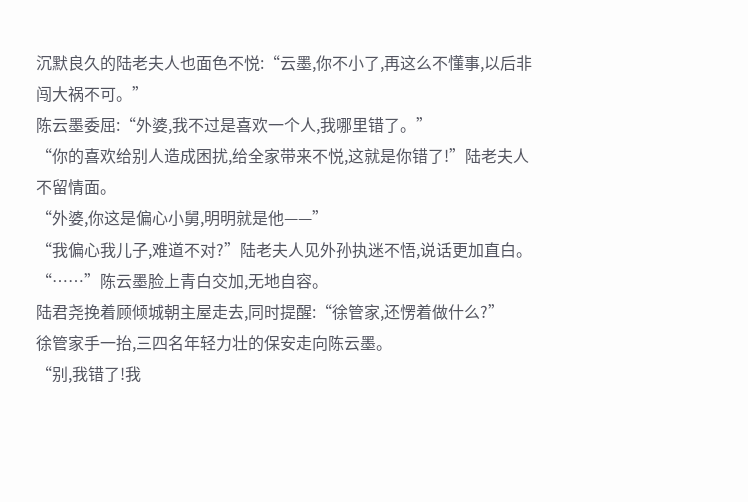沉默良久的陆老夫人也面色不悦:“云墨,你不小了,再这么不懂事,以后非闯大祸不可。”
陈云墨委屈:“外婆,我不过是喜欢一个人,我哪里错了。”
“你的喜欢给别人造成困扰,给全家带来不悦,这就是你错了!”陆老夫人不留情面。
“外婆,你这是偏心小舅,明明就是他——”
“我偏心我儿子,难道不对?”陆老夫人见外孙执迷不悟,说话更加直白。
“……”陈云墨脸上青白交加,无地自容。
陆君尧挽着顾倾城朝主屋走去,同时提醒:“徐管家,还愣着做什么?”
徐管家手一抬,三四名年轻力壮的保安走向陈云墨。
“别,我错了!我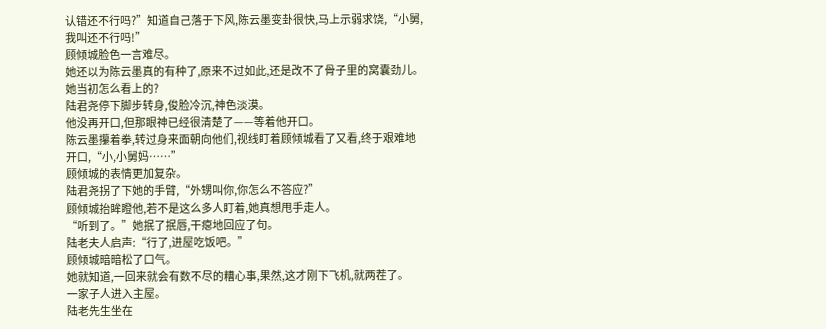认错还不行吗?”知道自己落于下风,陈云墨变卦很快,马上示弱求饶,“小舅,我叫还不行吗!”
顾倾城脸色一言难尽。
她还以为陈云墨真的有种了,原来不过如此,还是改不了骨子里的窝囊劲儿。
她当初怎么看上的?
陆君尧停下脚步转身,俊脸冷沉,神色淡漠。
他没再开口,但那眼神已经很清楚了——等着他开口。
陈云墨攥着拳,转过身来面朝向他们,视线盯着顾倾城看了又看,终于艰难地开口,“小,小舅妈……”
顾倾城的表情更加复杂。
陆君尧拐了下她的手臂,“外甥叫你,你怎么不答应?”
顾倾城抬眸瞪他,若不是这么多人盯着,她真想甩手走人。
“听到了。”她抿了抿唇,干瘪地回应了句。
陆老夫人启声:“行了,进屋吃饭吧。”
顾倾城暗暗松了口气。
她就知道,一回来就会有数不尽的糟心事,果然,这才刚下飞机,就两茬了。
一家子人进入主屋。
陆老先生坐在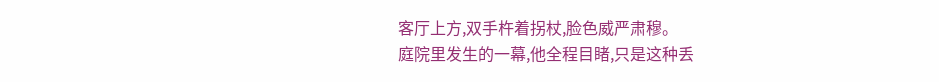客厅上方,双手杵着拐杖,脸色威严肃穆。
庭院里发生的一幕,他全程目睹,只是这种丢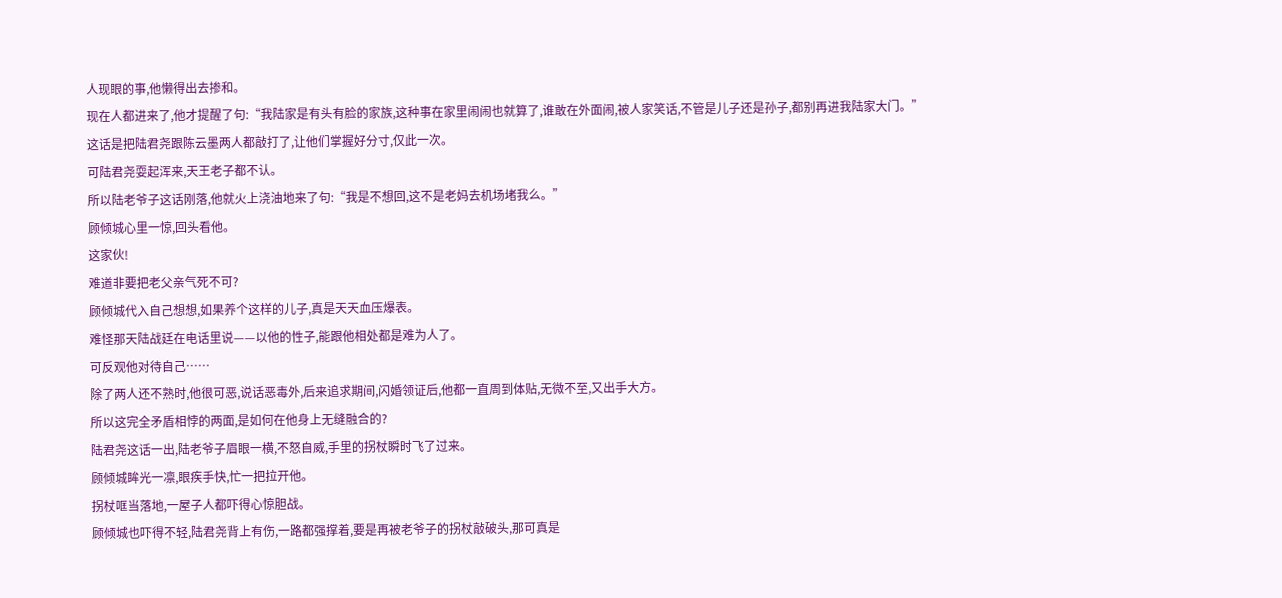人现眼的事,他懒得出去掺和。
现在人都进来了,他才提醒了句:“我陆家是有头有脸的家族,这种事在家里闹闹也就算了,谁敢在外面闹,被人家笑话,不管是儿子还是孙子,都别再进我陆家大门。”
这话是把陆君尧跟陈云墨两人都敲打了,让他们掌握好分寸,仅此一次。
可陆君尧耍起浑来,天王老子都不认。
所以陆老爷子这话刚落,他就火上浇油地来了句:“我是不想回,这不是老妈去机场堵我么。”
顾倾城心里一惊,回头看他。
这家伙!
难道非要把老父亲气死不可?
顾倾城代入自己想想,如果养个这样的儿子,真是天天血压爆表。
难怪那天陆战廷在电话里说——以他的性子,能跟他相处都是难为人了。
可反观他对待自己……
除了两人还不熟时,他很可恶,说话恶毒外,后来追求期间,闪婚领证后,他都一直周到体贴,无微不至,又出手大方。
所以这完全矛盾相悖的两面,是如何在他身上无缝融合的?
陆君尧这话一出,陆老爷子眉眼一横,不怒自威,手里的拐杖瞬时飞了过来。
顾倾城眸光一凛,眼疾手快,忙一把拉开他。
拐杖哐当落地,一屋子人都吓得心惊胆战。
顾倾城也吓得不轻,陆君尧背上有伤,一路都强撑着,要是再被老爷子的拐杖敲破头,那可真是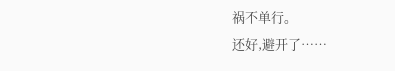祸不单行。
还好,避开了……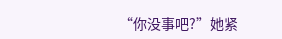“你没事吧?”她紧